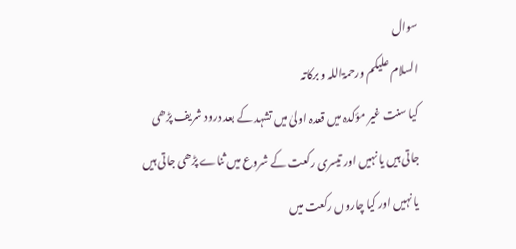سوال
السلام علیکم ورحمۃاللہ و برکاتہ
کیا سنت غیر مؤکدہ میں قعدہ اولیٰ میں تشہد کے بعد درود شریف پڑھی جاتی ہیں یا نہیں اور تیسری رکعت کے شروع میں ثناے پڑھی جاتی ہیں یا نہیں اور کیا چاروں رکعت میں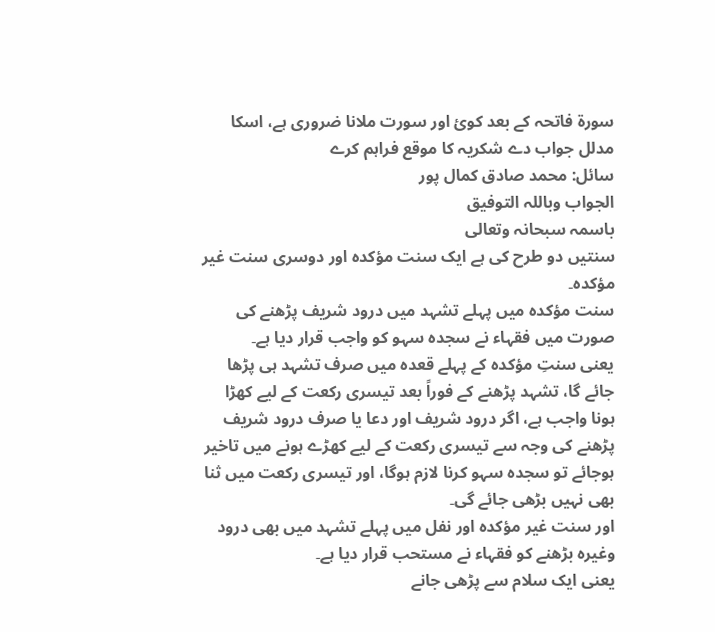سورۃ فاتحہ کے بعد کوئ اور سورت ملانا ضروری ہے، اسکا مدلل جواب دے شکریہ کا موقع فراہم کرے
سائل: محمد صادق کمال پور
الجواب وباللہ التوفیق
باسمہ سبحانہ وتعالی
سنتیں دو طرح کی ہے ایک سنت مؤکدہ اور دوسری سنت غیر مؤکدہ۔
سنت مؤکدہ میں پہلے تشہد میں درود شریف پڑھنے کی صورت میں فقہاء نے سجدہ سہو کو واجب قرار دیا ہے۔
یعنی سنتِ مؤکدہ کے پہلے قعدہ میں صرف تشہد ہی پڑھا جائے گا، تشہد پڑھنے کے فوراً بعد تیسری رکعت کے لیے کھڑا ہونا واجب ہے، اگر درود شریف اور دعا یا صرف درود شریف پڑھنے کی وجہ سے تیسری رکعت کے لیے کھڑے ہونے میں تاخیر ہوجائے تو سجدہ سہو کرنا لازم ہوگا، اور تیسری رکعت میں ثنا بھی نہیں بڑھی جائے گی۔
اور سنت غیر مؤکدہ اور نفل میں پہلے تشہد میں بھی درود وغیرہ بڑھنے کو فقہاء نے مستحب قرار دیا ہے۔
یعنی ایک سلام سے پڑھی جانے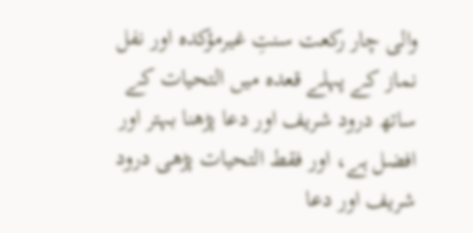والی چار رکعت سنتِ غیرمؤکدہ اور نفل نماز کے پہلے قعدہ میں التحیات کے ساتھ درود شریف اور دعا پڑھنا بہتر اور افضل ہے، اور فقط التحیات پڑھی درود شریف اور دعا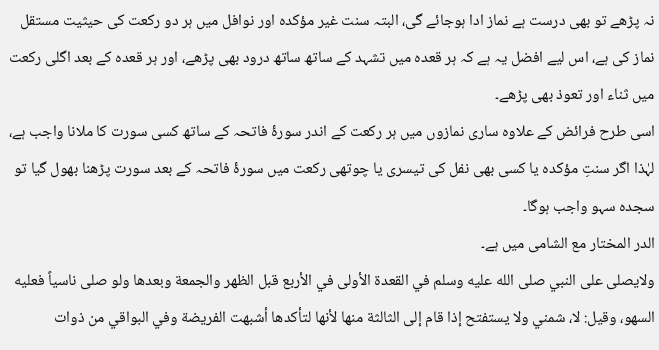نہ پڑھے تو بھی درست ہے نماز ادا ہوجائے گی، البتہ سنت غیر مؤکدہ اور نوافل میں ہر دو رکعت کی حیثیت مستقل نماز کی ہے، اس لیے افضل یہ ہے کہ ہر قعدہ میں تشہد کے ساتھ ساتھ درود بھی پڑھے، اور ہر قعدہ کے بعد اگلی رکعت میں ثناء اور تعوذ بھی پڑھے۔
اسی طرح فرائض کے علاوہ ساری نمازوں میں ہر رکعت کے اندر سورۂ فاتحہ کے ساتھ کسی سورت کا ملانا واجب ہے، لہٰذا اگر سنتِ مؤکدہ یا کسی بھی نفل کی تیسری یا چوتھی رکعت میں سورۂ فاتحہ کے بعد سورت پڑھنا بھول گیا تو سجدہ سہو واجب ہوگا۔
الدر المختار مع الشامی میں ہے۔
ولايصلى على النبي صلى الله عليه وسلم في القعدة الأولى في الأربع قبل الظهر والجمعة وبعدها ولو صلى ناسياً فعليه السهو، وقيل: لا، شمني ولا يستفتح إذا قام إلى الثالثة منها لأنها لتأكدها أشبهت الفريضة وفي البواقي من ذوات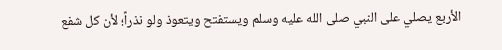الأربع يصلي على النبي صلى الله عليه وسلم ويستفتح ويتعوذ ولو نذراً؛ لأن كل شفع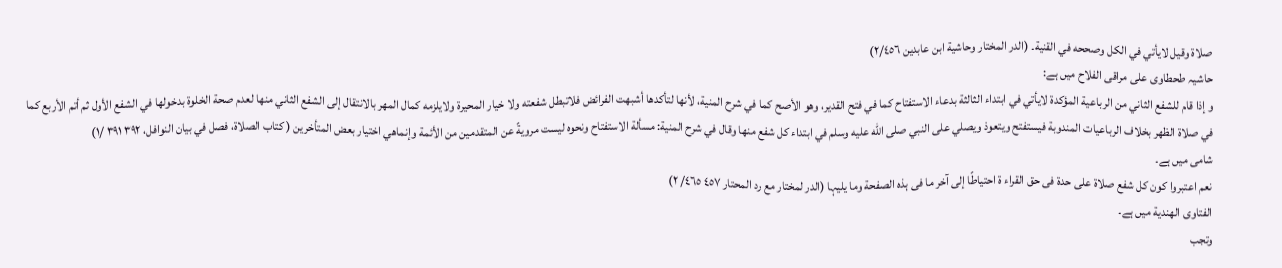صلاة وقيل لايأتي في الكل وصححه في القنية۔ (الدر المختار وحاشية ابن عابدين ٢/٤٥٦)
حاشیہ طحطاوی علی مراقی الفلاح میں ہے:
و إذا قام للشفع الثاني من الرباعية المؤكدة لايأتي في ابتداء الثالثة بدعاء الاستفتاح كما في فتح القدير، وهو الأصح كما في شرح المنية، لأنها لتأكدها أشبهت الفرائض فلاتبطل شفعته ولا خيار المحيرة ولايلزمه كمال المهر بالانتقال إلى الشفع الثاني منها لعدم صحة الخلوة بدخولها في الشفع الأول ثم أتم الأربع كما في صلاة الظهر بخلاف الرباعيات المندوبة فيستفتح ويتعوذ ويصلي على النبي صلى الله عليه وسلم في ابتداء كل شفع منها وقال في شرح المنية: مسألة الاستفتاح ونحوه ليست مرويةً عن المتقدمين من الأئمة وإنماهي اختيار بعض المتأخرين ( كتاب الصلاة، فصل في بيان النوافل، ٣٩٢ ٣٩١ /١)
شامی میں ہے۔
نعم اعتبروا کون کل شفع صلاة علی حدة فی حق القراء ة احتیاطًا إلی آخر ما فی ہذہ الصفحة وما یلیہا (الدر لمختار مع رد المحتار ٤٥٧ ٤٦٥/ ٢)
الفتاوى الهندية میں ہے۔
وتجب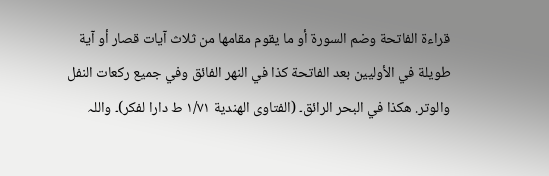قراءة الفاتحة وضم السورة أو ما يقوم مقامها من ثلاث آيات قصار أو آية طويلة في الأوليين بعد الفاتحة كذا في النهر الفائق وفي جميع ركعات النفل والوتر. هكذا في البحر الرائق۔ (الفتاوى الهندية ١/٧١ ط دارا لفكر)۔ واللہ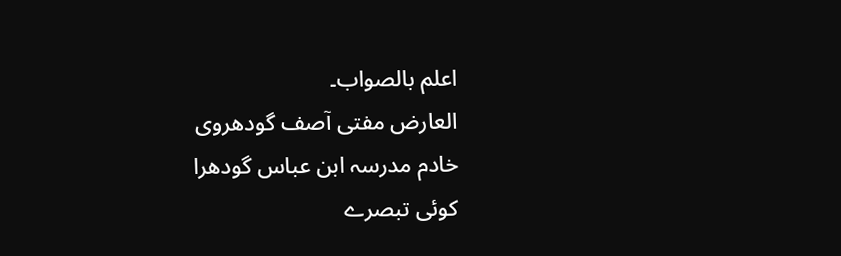اعلم بالصواب۔
العارض مفتی آصف گودھروی
خادم مدرسہ ابن عباس گودھرا
کوئی تبصرے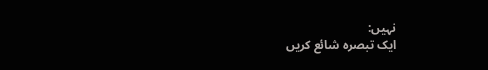نہیں:
ایک تبصرہ شائع کریں